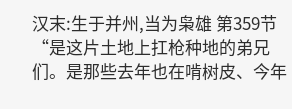汉末:生于并州,当为枭雄 第359节
“是这片土地上扛枪种地的弟兄们。是那些去年也在啃树皮、今年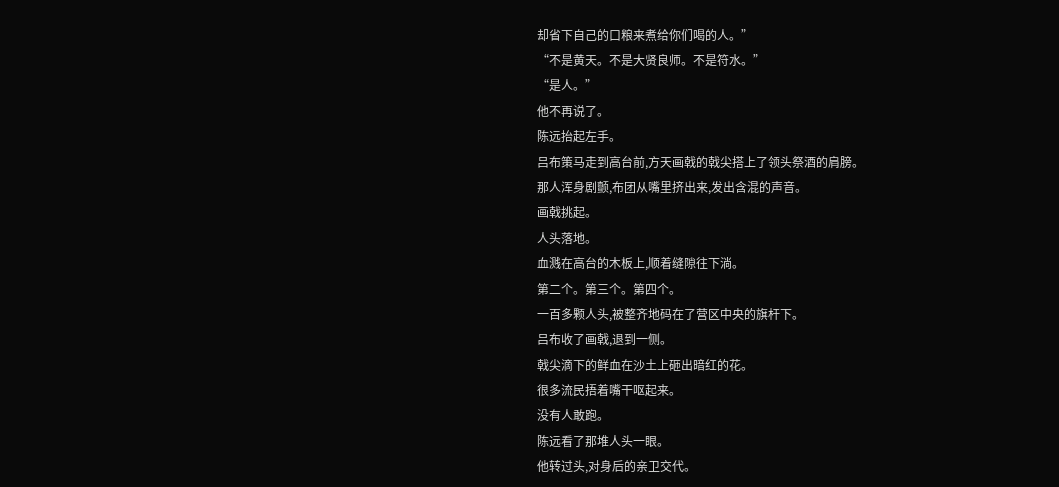却省下自己的口粮来煮给你们喝的人。”
“不是黄天。不是大贤良师。不是符水。”
“是人。”
他不再说了。
陈远抬起左手。
吕布策马走到高台前,方天画戟的戟尖搭上了领头祭酒的肩膀。
那人浑身剧颤,布团从嘴里挤出来,发出含混的声音。
画戟挑起。
人头落地。
血溅在高台的木板上,顺着缝隙往下淌。
第二个。第三个。第四个。
一百多颗人头,被整齐地码在了营区中央的旗杆下。
吕布收了画戟,退到一侧。
戟尖滴下的鲜血在沙土上砸出暗红的花。
很多流民捂着嘴干呕起来。
没有人敢跑。
陈远看了那堆人头一眼。
他转过头,对身后的亲卫交代。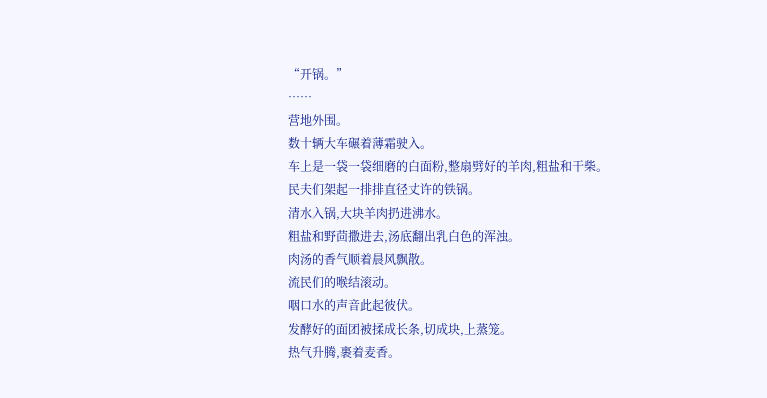“开锅。”
……
营地外围。
数十辆大车碾着薄霜驶入。
车上是一袋一袋细磨的白面粉,整扇劈好的羊肉,粗盐和干柴。
民夫们架起一排排直径丈许的铁锅。
清水入锅,大块羊肉扔进沸水。
粗盐和野茴撒进去,汤底翻出乳白色的浑浊。
肉汤的香气顺着晨风飘散。
流民们的喉结滚动。
咽口水的声音此起彼伏。
发酵好的面团被揉成长条,切成块,上蒸笼。
热气升腾,裹着麦香。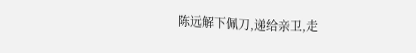陈远解下佩刀,递给亲卫,走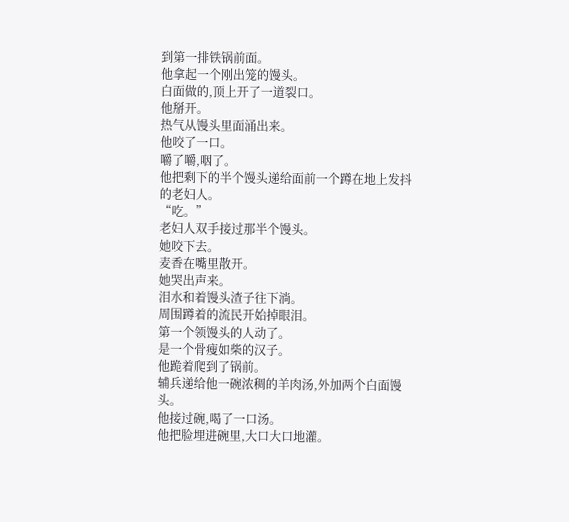到第一排铁锅前面。
他拿起一个刚出笼的馒头。
白面做的,顶上开了一道裂口。
他掰开。
热气从馒头里面涌出来。
他咬了一口。
嚼了嚼,咽了。
他把剩下的半个馒头递给面前一个蹲在地上发抖的老妇人。
“吃。”
老妇人双手接过那半个馒头。
她咬下去。
麦香在嘴里散开。
她哭出声来。
泪水和着馒头渣子往下淌。
周围蹲着的流民开始掉眼泪。
第一个领馒头的人动了。
是一个骨瘦如柴的汉子。
他跪着爬到了锅前。
辅兵递给他一碗浓稠的羊肉汤,外加两个白面馒头。
他接过碗,喝了一口汤。
他把脸埋进碗里,大口大口地灌。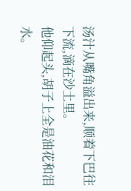汤汁从嘴角溢出来,顺着下巴往下流,滴在沙土里。
他仰起头,胡子上全是油花和泪水。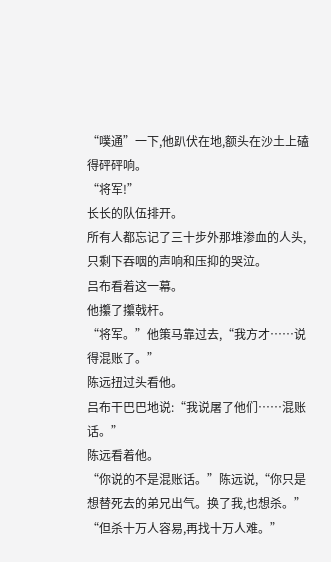“噗通”一下,他趴伏在地,额头在沙土上磕得砰砰响。
“将军!”
长长的队伍排开。
所有人都忘记了三十步外那堆渗血的人头,只剩下吞咽的声响和压抑的哭泣。
吕布看着这一幕。
他攥了攥戟杆。
“将军。”他策马靠过去,“我方才……说得混账了。”
陈远扭过头看他。
吕布干巴巴地说:“我说屠了他们……混账话。”
陈远看着他。
“你说的不是混账话。”陈远说,“你只是想替死去的弟兄出气。换了我,也想杀。”
“但杀十万人容易,再找十万人难。”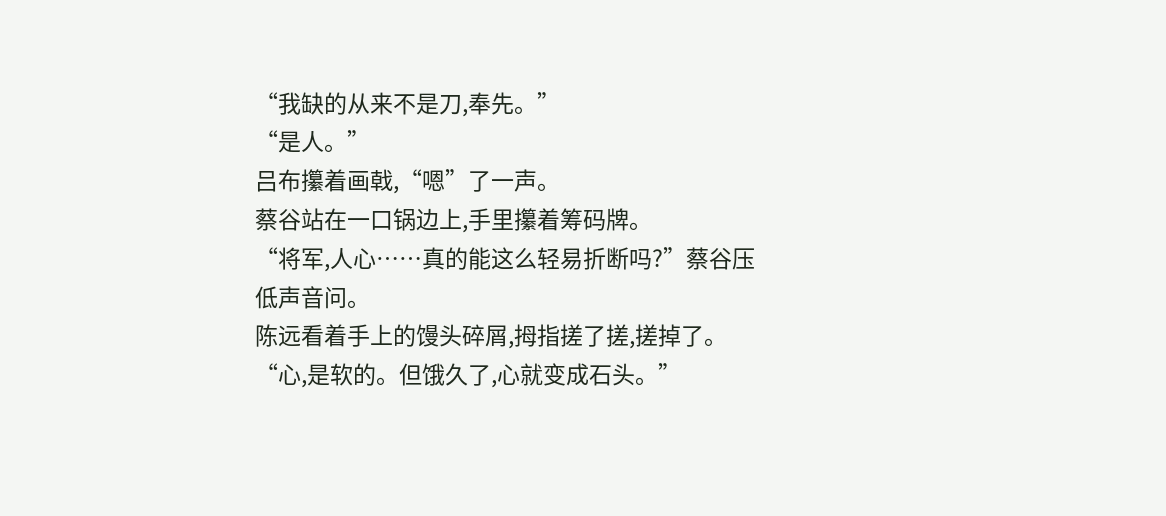“我缺的从来不是刀,奉先。”
“是人。”
吕布攥着画戟,“嗯”了一声。
蔡谷站在一口锅边上,手里攥着筹码牌。
“将军,人心……真的能这么轻易折断吗?”蔡谷压低声音问。
陈远看着手上的馒头碎屑,拇指搓了搓,搓掉了。
“心,是软的。但饿久了,心就变成石头。”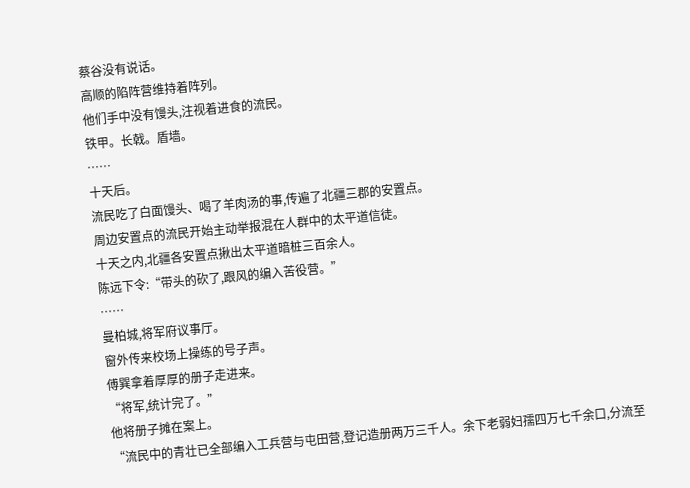蔡谷没有说话。
高顺的陷阵营维持着阵列。
他们手中没有馒头,注视着进食的流民。
铁甲。长戟。盾墙。
……
十天后。
流民吃了白面馒头、喝了羊肉汤的事,传遍了北疆三郡的安置点。
周边安置点的流民开始主动举报混在人群中的太平道信徒。
十天之内,北疆各安置点揪出太平道暗桩三百余人。
陈远下令:“带头的砍了,跟风的编入苦役营。”
……
曼柏城,将军府议事厅。
窗外传来校场上操练的号子声。
傅巽拿着厚厚的册子走进来。
“将军,统计完了。”
他将册子摊在案上。
“流民中的青壮已全部编入工兵营与屯田营,登记造册两万三千人。余下老弱妇孺四万七千余口,分流至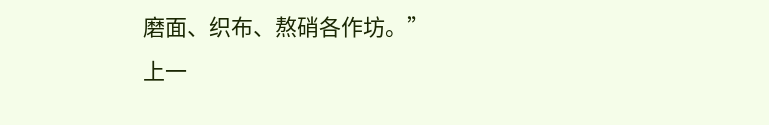磨面、织布、熬硝各作坊。”
上一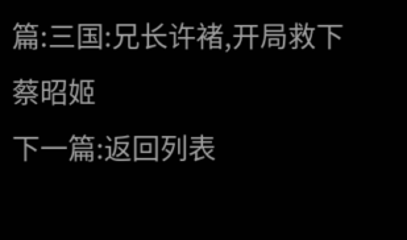篇:三国:兄长许褚,开局救下蔡昭姬
下一篇:返回列表